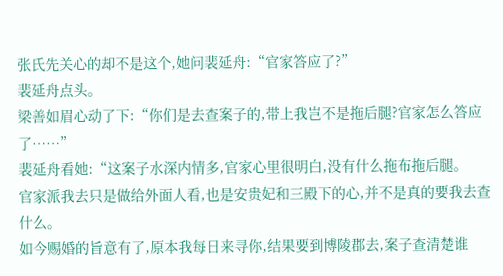张氏先关心的却不是这个,她问裴延舟:“官家答应了?”
裴延舟点头。
梁善如眉心动了下:“你们是去查案子的,带上我岂不是拖后腿?官家怎么答应了……”
裴延舟看她:“这案子水深内情多,官家心里很明白,没有什么拖布拖后腿。
官家派我去只是做给外面人看,也是安贵妃和三殿下的心,并不是真的要我去查什么。
如今赐婚的旨意有了,原本我每日来寻你,结果要到博陵郡去,案子查清楚谁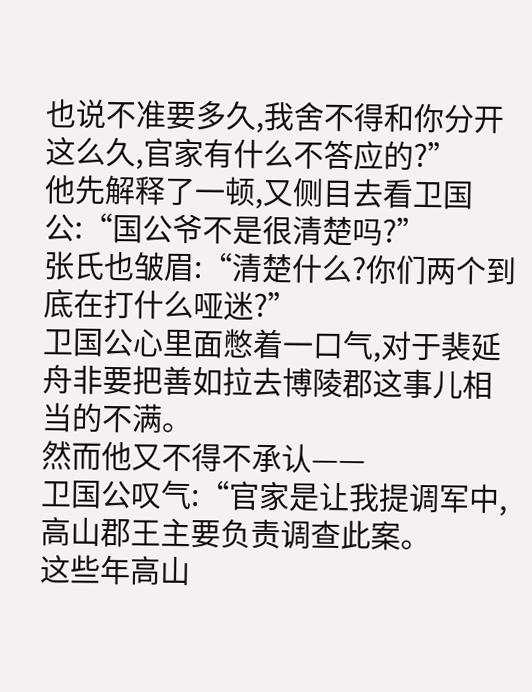也说不准要多久,我舍不得和你分开这么久,官家有什么不答应的?”
他先解释了一顿,又侧目去看卫国公:“国公爷不是很清楚吗?”
张氏也皱眉:“清楚什么?你们两个到底在打什么哑迷?”
卫国公心里面憋着一口气,对于裴延舟非要把善如拉去博陵郡这事儿相当的不满。
然而他又不得不承认——
卫国公叹气:“官家是让我提调军中,高山郡王主要负责调查此案。
这些年高山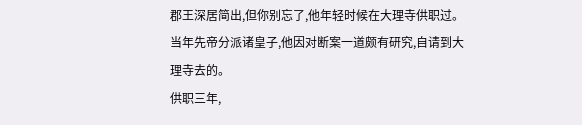郡王深居简出,但你别忘了,他年轻时候在大理寺供职过。
当年先帝分派诸皇子,他因对断案一道颇有研究,自请到大理寺去的。
供职三年,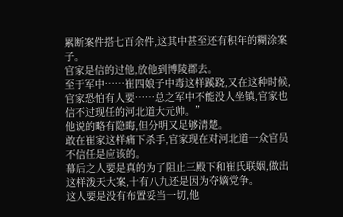累断案件搭七百余件,这其中甚至还有积年的糊涂案子。
官家是信的过他,放他到博陵郡去。
至于军中……崔四娘子中毒这样蹊跷,又在这种时候,官家恐怕有人要……总之军中不能没人坐镇,官家也信不过现任的河北道大元帅。”
他说的略有隐晦,但分明又足够清楚。
敢在崔家这样痛下杀手,官家现在对河北道一众官员不信任是应该的。
幕后之人要是真的为了阻止三殿下和崔氏联姻,做出这样泼天大案,十有八九还是因为夺嫡党争。
这人要是没有布置妥当一切,他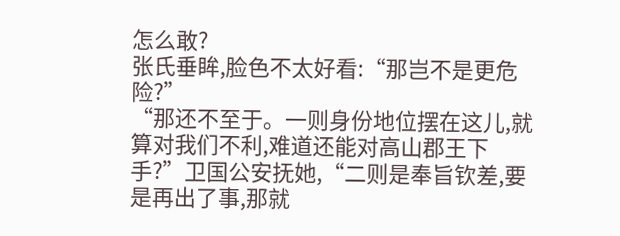怎么敢?
张氏垂眸,脸色不太好看:“那岂不是更危险?”
“那还不至于。一则身份地位摆在这儿,就算对我们不利,难道还能对高山郡王下手?”卫国公安抚她,“二则是奉旨钦差,要是再出了事,那就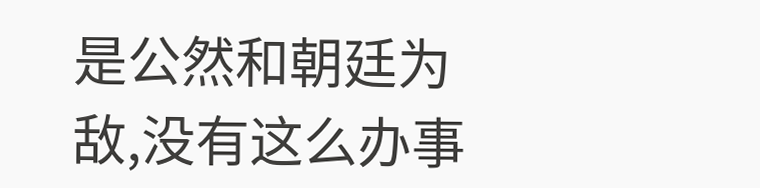是公然和朝廷为敌,没有这么办事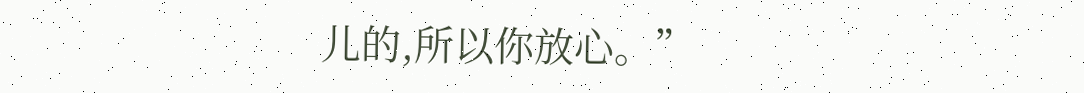儿的,所以你放心。”